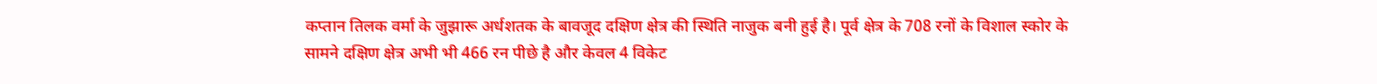कप्तान तिलक वर्मा के जुझारू अर्धशतक के बावजूद दक्षिण क्षेत्र की स्थिति नाजुक बनी हुई है। पूर्व क्षेत्र के 708 रनों के विशाल स्कोर के सामने दक्षिण क्षेत्र अभी भी 466 रन पीछे है और केवल 4 विकेट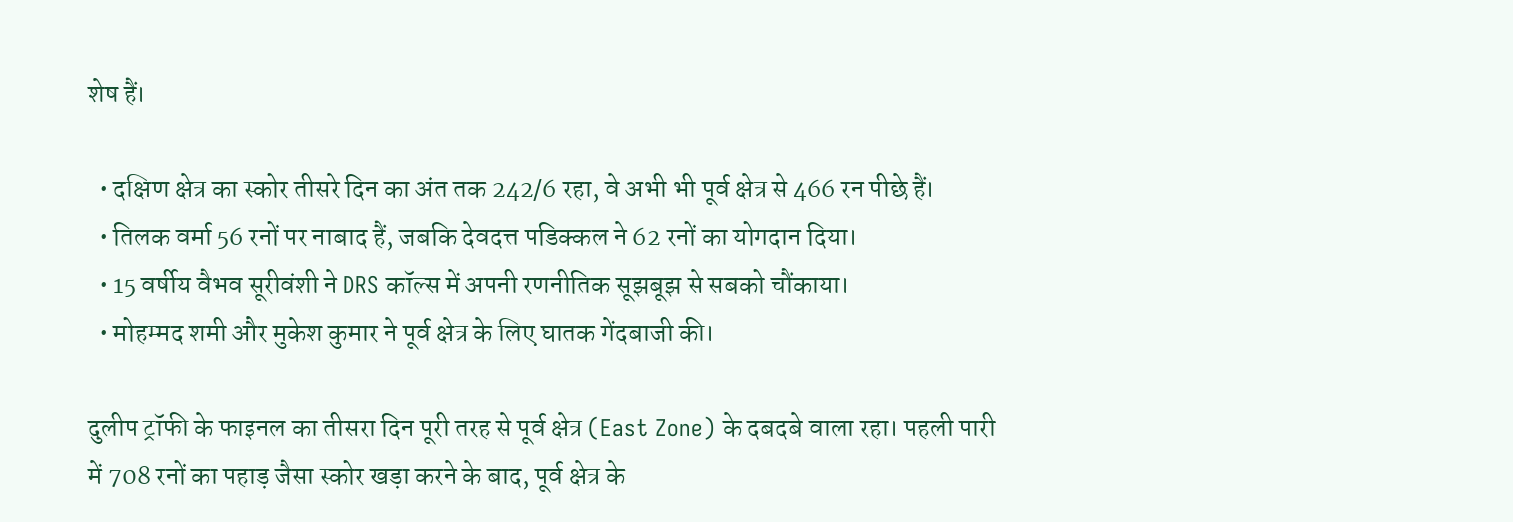शेष हैं।

  • दक्षिण क्षेत्र का स्कोर तीसरे दिन का अंत तक 242/6 रहा, वे अभी भी पूर्व क्षेत्र से 466 रन पीछे हैं।
  • तिलक वर्मा 56 रनों पर नाबाद हैं, जबकि देवदत्त पडिक्कल ने 62 रनों का योगदान दिया।
  • 15 वर्षीय वैभव सूरीवंशी ने DRS कॉल्स में अपनी रणनीतिक सूझबूझ से सबको चौंकाया।
  • मोहम्मद शमी और मुकेश कुमार ने पूर्व क्षेत्र के लिए घातक गेंदबाजी की।

दुलीप ट्रॉफी के फाइनल का तीसरा दिन पूरी तरह से पूर्व क्षेत्र (East Zone) के दबदबे वाला रहा। पहली पारी में 708 रनों का पहाड़ जैसा स्कोर खड़ा करने के बाद, पूर्व क्षेत्र के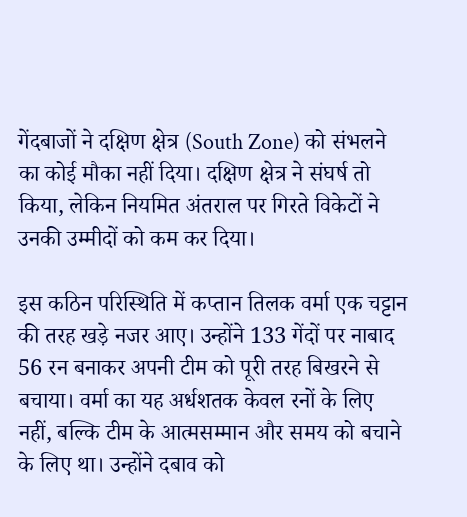गेंदबाजों ने दक्षिण क्षेत्र (South Zone) को संभलने का कोई मौका नहीं दिया। दक्षिण क्षेत्र ने संघर्ष तो किया, लेकिन नियमित अंतराल पर गिरते विकेटों ने उनकी उम्मीदों को कम कर दिया।

इस कठिन परिस्थिति में कप्तान तिलक वर्मा एक चट्टान की तरह खड़े नजर आए। उन्होंने 133 गेंदों पर नाबाद 56 रन बनाकर अपनी टीम को पूरी तरह बिखरने से बचाया। वर्मा का यह अर्धशतक केवल रनों के लिए नहीं, बल्कि टीम के आत्मसम्मान और समय को बचाने के लिए था। उन्होंने दबाव को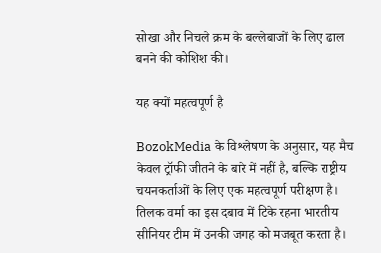सोखा और निचले क्रम के बल्लेबाजों के लिए ढाल बनने की कोशिश की।

यह क्यों महत्वपूर्ण है

BozokMedia के विश्लेषण के अनुसार, यह मैच केवल ट्रॉफी जीतने के बारे में नहीं है, बल्कि राष्ट्रीय चयनकर्ताओं के लिए एक महत्वपूर्ण परीक्षण है। तिलक वर्मा का इस दबाव में टिके रहना भारतीय सीनियर टीम में उनकी जगह को मजबूत करता है।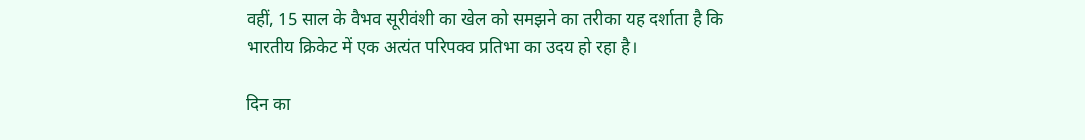वहीं, 15 साल के वैभव सूरीवंशी का खेल को समझने का तरीका यह दर्शाता है कि भारतीय क्रिकेट में एक अत्यंत परिपक्व प्रतिभा का उदय हो रहा है।

दिन का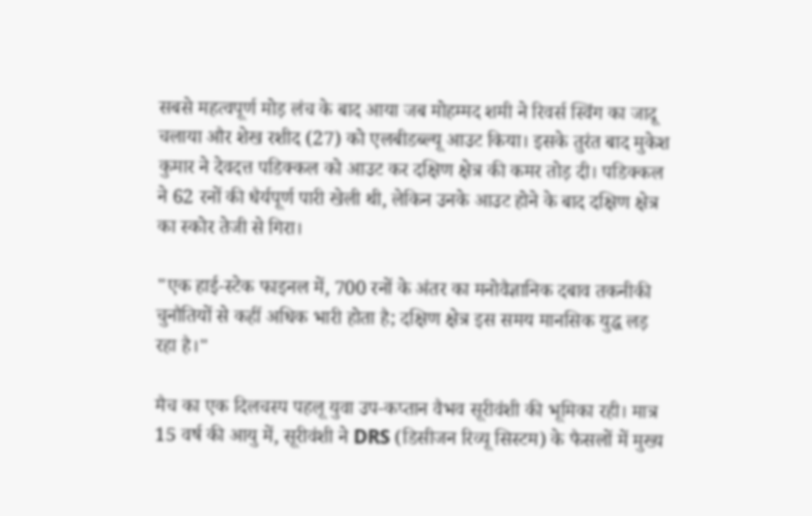सबसे महत्वपूर्ण मोड़ लंच के बाद आया जब मोहम्मद शमी ने रिवर्स स्विंग का जादू चलाया और शेख रशीद (27) को एलबीडब्ल्यू आउट किया। इसके तुरंत बाद मुकेश कुमार ने देवदत्त पडिक्कल को आउट कर दक्षिण क्षेत्र की कमर तोड़ दी। पडिक्कल ने 62 रनों की धैर्यपूर्ण पारी खेली थी, लेकिन उनके आउट होने के बाद दक्षिण क्षेत्र का स्कोर तेजी से गिरा।

"एक हाई-स्टेक फाइनल में, 700 रनों के अंतर का मनोवैज्ञानिक दबाव तकनीकी चुनौतियों से कहीं अधिक भारी होता है; दक्षिण क्षेत्र इस समय मानसिक युद्ध लड़ रहा है।"

मैच का एक दिलचस्प पहलू युवा उप-कप्तान वैभव सूरीवंशी की भूमिका रही। मात्र 15 वर्ष की आयु में, सूरीवंशी ने DRS (डिसीजन रिव्यू सिस्टम) के फैसलों में मुख्य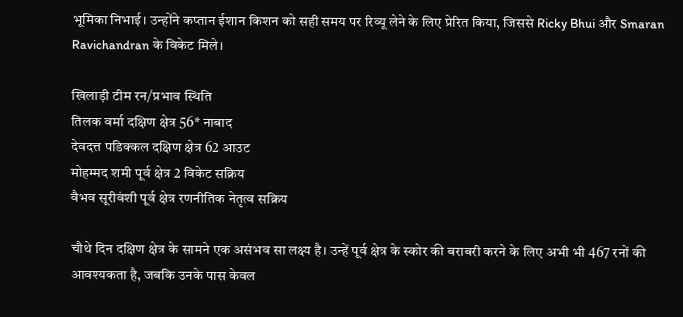भूमिका निभाई। उन्होंने कप्तान ईशान किशन को सही समय पर रिव्यू लेने के लिए प्रेरित किया, जिससे Ricky Bhui और Smaran Ravichandran के विकेट मिले।

खिलाड़ी टीम रन/प्रभाव स्थिति
तिलक वर्मा दक्षिण क्षेत्र 56* नाबाद
देवदत्त पडिक्कल दक्षिण क्षेत्र 62 आउट
मोहम्मद शमी पूर्व क्षेत्र 2 विकेट सक्रिय
वैभव सूरीवंशी पूर्व क्षेत्र रणनीतिक नेतृत्व सक्रिय

चौथे दिन दक्षिण क्षेत्र के सामने एक असंभव सा लक्ष्य है। उन्हें पूर्व क्षेत्र के स्कोर की बराबरी करने के लिए अभी भी 467 रनों की आवश्यकता है, जबकि उनके पास केवल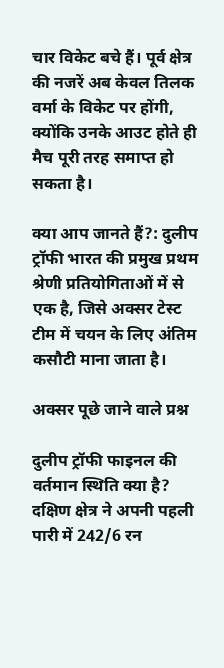चार विकेट बचे हैं। पूर्व क्षेत्र की नजरें अब केवल तिलक वर्मा के विकेट पर होंगी, क्योंकि उनके आउट होते ही मैच पूरी तरह समाप्त हो सकता है।

क्या आप जानते हैं?: दुलीप ट्रॉफी भारत की प्रमुख प्रथम श्रेणी प्रतियोगिताओं में से एक है, जिसे अक्सर टेस्ट टीम में चयन के लिए अंतिम कसौटी माना जाता है।

अक्सर पूछे जाने वाले प्रश्न

दुलीप ट्रॉफी फाइनल की वर्तमान स्थिति क्या है?
दक्षिण क्षेत्र ने अपनी पहली पारी में 242/6 रन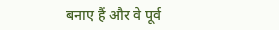बनाए हैं और वे पूर्व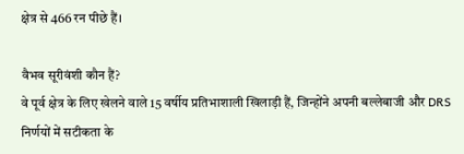क्षेत्र से 466 रन पीछे हैं।

वैभव सूरीवंशी कौन हैं?
वे पूर्व क्षेत्र के लिए खेलने वाले 15 वर्षीय प्रतिभाशाली खिलाड़ी हैं, जिन्होंने अपनी बल्लेबाजी और DRS निर्णयों में सटीकता के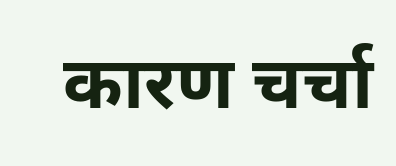कारण चर्चा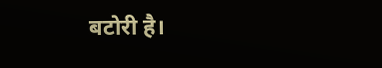बटोरी है।